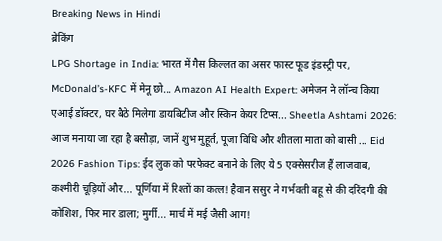Breaking News in Hindi
ब्रेकिंग
LPG Shortage in India: भारत में गैस किल्लत का असर फास्ट फूड इंडस्ट्री पर, McDonald’s-KFC में मेनू छो... Amazon AI Health Expert: अमेजन ने लॉन्च किया एआई डॉक्टर, घर बैठे मिलेगा डायबिटीज और स्किन केयर टिप्स... Sheetla Ashtami 2026: आज मनाया जा रहा है बसौड़ा, जानें शुभ मुहूर्त, पूजा विधि और शीतला माता को बासी ... Eid 2026 Fashion Tips: ईद लुक को परफेक्ट बनाने के लिए ये 5 एक्सेसरीज हैं लाजवाब, कश्मीरी चूड़ियों और... पूर्णिया में रिश्तों का कत्ल! हैवान ससुर ने गर्भवती बहू से की दरिंदगी की कोशिश, फिर मार डाला; मुर्गी... मार्च में मई जैसी आग!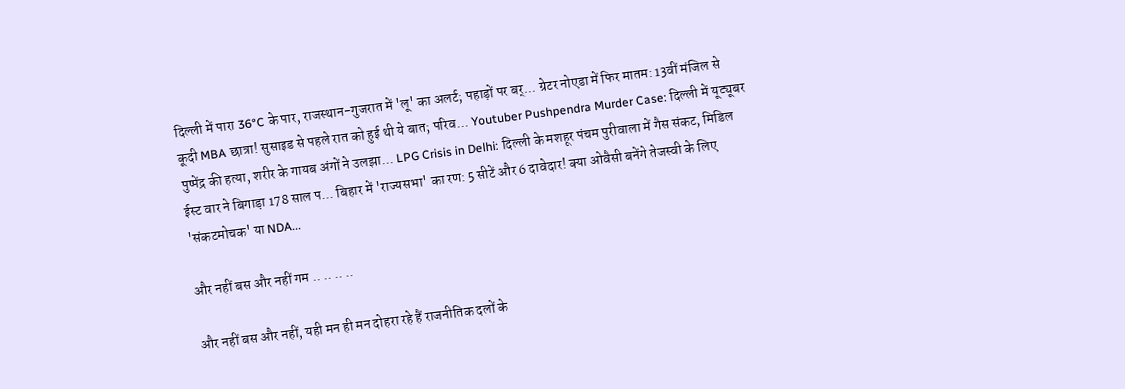दिल्ली में पारा 36°C के पार, राजस्थान-गुजरात में 'लू' का अलर्ट; पहाड़ों पर बर्... ग्रेटर नोएडा में फिर मातम: 13वीं मंजिल से कूदी MBA छात्रा! सुसाइड से पहले रात को हुई थी ये बात; परिव... Youtuber Pushpendra Murder Case: दिल्ली में यूट्यूबर पुष्पेंद्र की हत्या, शरीर के गायब अंगों ने उलझा... LPG Crisis in Delhi: दिल्ली के मशहूर पंचम पुरीवाला में गैस संकट, मिडिल ईस्ट वार ने बिगाड़ा 178 साल प... बिहार में 'राज्यसभा' का रण: 5 सीटें और 6 दावेदार! क्या ओवैसी बनेंगे तेजस्वी के लिए 'संकटमोचक' या NDA...

और नहीं बस और नहीं गम .. .. .. ..

और नहीं बस और नहीं, यही मन ही मन दोहरा रहे हैं राजनीतिक दलों के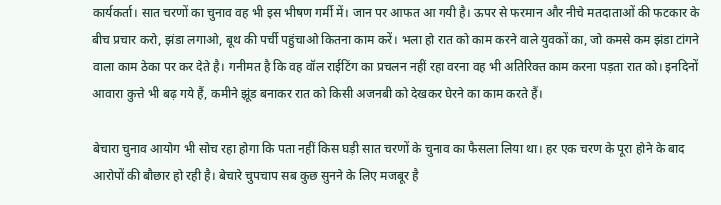कार्यकर्ता। सात चरणों का चुनाव वह भी इस भीषण गर्मी में। जान पर आफत आ गयी है। ऊपर से फरमान और नीचे मतदाताओं की फटकार के बीच प्रचार करो, झंडा लगाओ, बूथ की पर्ची पहुंचाओ कितना काम करें। भला हो रात को काम करने वाले युवकों का, जो कमसे कम झंडा टांगने वाला काम ठेका पर कर देते है। गनीमत है कि वह वॉल राईटिंग का प्रचलन नहीं रहा वरना वह भी अतिरिक्त काम करना पड़ता रात को। इनदिनों आवारा कुत्ते भी बढ़ गये हैं, कमीने झूंड बनाकर रात को किसी अजनबी को देखकर घेरने का काम करते हैं।

बेचारा चुनाव आयोग भी सोच रहा होगा कि पता नहीं किस घड़ी सात चरणों के चुनाव का फैसला लिया था। हर एक चरण के पूरा होने के बाद आरोपों की बौछार हो रही है। बेचारे चुपचाप सब कुछ सुनने के लिए मजबूर है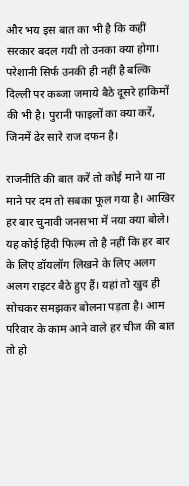और भय इस बात का भी है कि कहीं सरकार बदल गयी तो उनका क्या होगा। परेशानी सिर्फ उनकी ही नहीं है बल्कि दिल्ली पर कब्जा जमाये बैठे दूसरे हाकिमों की भी है। पुरानी फाइलों का क्या करें, जिनमें ढेर सारे राज दफन है।

राजनीति की बात करें तो कोई माने या ना माने पर दम तो सबका फूल गया है। आखिर हर बार चुनावी जनसभा में नया क्या बोले। यह कोई हिंदी फिल्म तो है नहीं कि हर बार के लिए डॉयलॉग लिखने के लिए अलग अलग राइटर बैठे हुए हैं। यहां तो खुद ही सोचकर समझकर बोलना पड़ता है। आम परिवार के काम आने वाले हर चीज की बात तो हो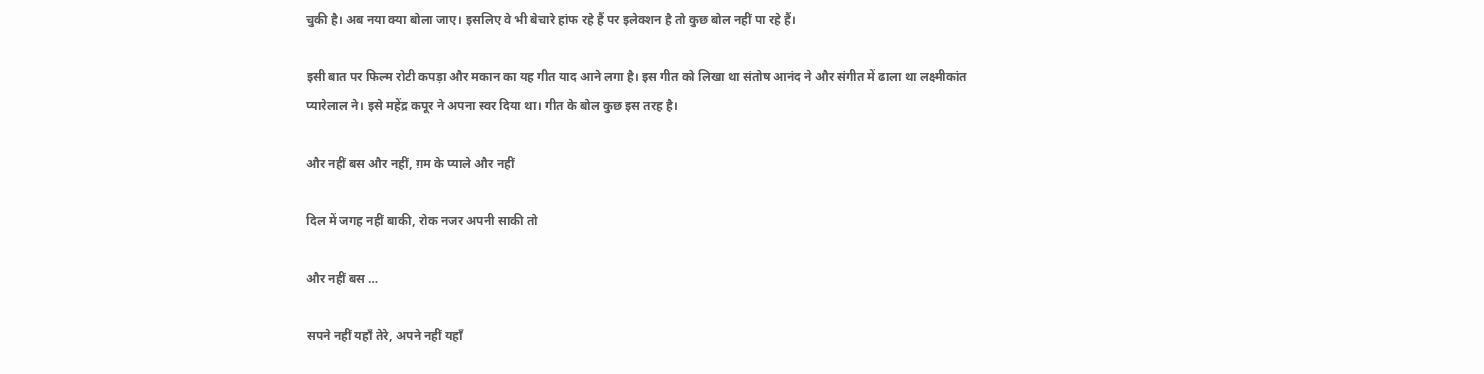चुकी है। अब नया क्या बोला जाए। इसलिए वे भी बेचारे हांफ रहे हैं पर इलेक्शन है तो कुछ बोल नहीं पा रहे हैं।

इसी बात पर फिल्म रोटी कपड़ा और मकान का यह गीत याद आने लगा है। इस गीत को लिखा था संतोष आनंद ने और संगीत में ढाला था लक्ष्मीकांत प्यारेलाल ने। इसे महेंद्र कपूर ने अपना स्वर दिया था। गीत के बोल कुछ इस तरह है।

और नहीं बस और नहीं, ग़म के प्याले और नहीं

दिल में जगह नहीं बाकी, रोक नजर अपनी साकी तो

और नहीं बस …

सपने नहीं यहाँ तेरे, अपने नहीं यहाँ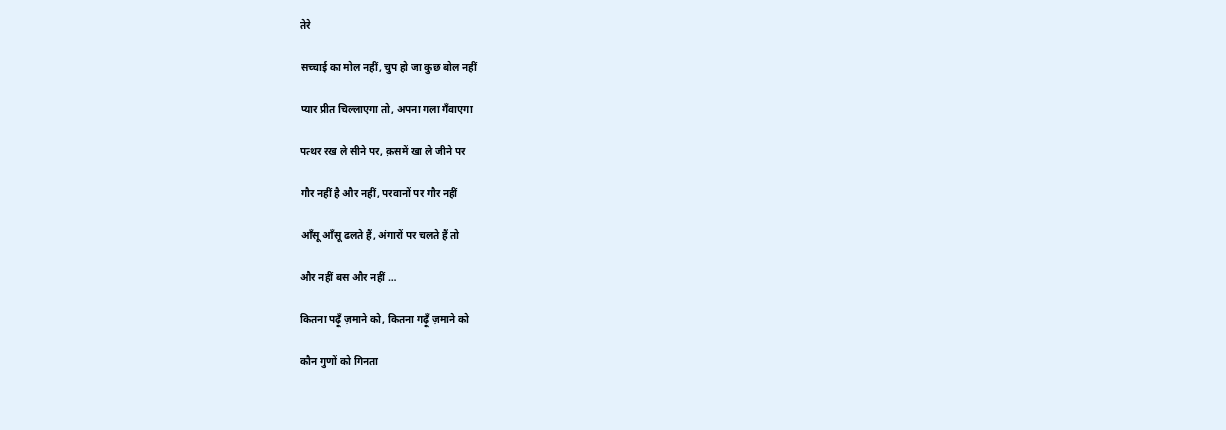तेरे

सच्चाई का मोल नहीं, चुप हो जा कुछ बोल नहीं

प्यार प्रीत चिल्लाएगा तो, अपना गला गँवाएगा

पत्थर रख ले सीने पर, क़समें खा ले जीने पर

गौर नहीं है और नहीं, परवानों पर गौर नहीं

आँसू आँसू ढलते हैं, अंगारों पर चलते हैं तो

और नहीं बस और नहीं …

कितना पढ़ूँ ज़माने को, कितना गढ़ूँ ज़माने को

कौन गुणों को गिनता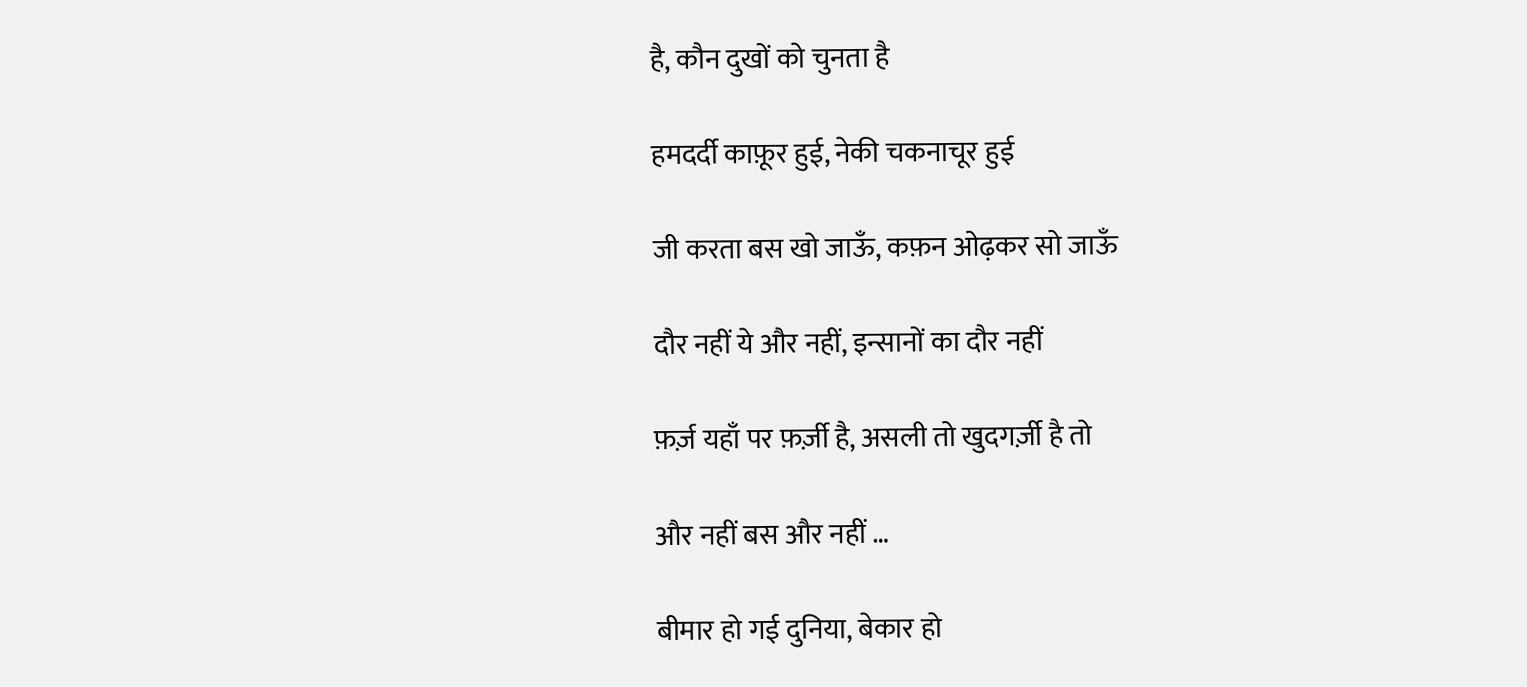है, कौन दुखों को चुनता है

हमदर्दी काफ़ूर हुई, नेकी चकनाचूर हुई

जी करता बस खो जाऊँ, कफ़न ओढ़कर सो जाऊँ

दौर नहीं ये और नहीं, इन्सानों का दौर नहीं

फ़र्ज़ यहाँ पर फ़र्ज़ी है, असली तो खुदगर्ज़ी है तो

और नहीं बस और नहीं …

बीमार हो गई दुनिया, बेकार हो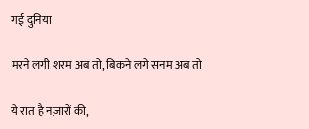गई दुनिया

मरने लगी शरम अब तो, बिकने लगे सनम अब तो

ये रात है नज़ारों की,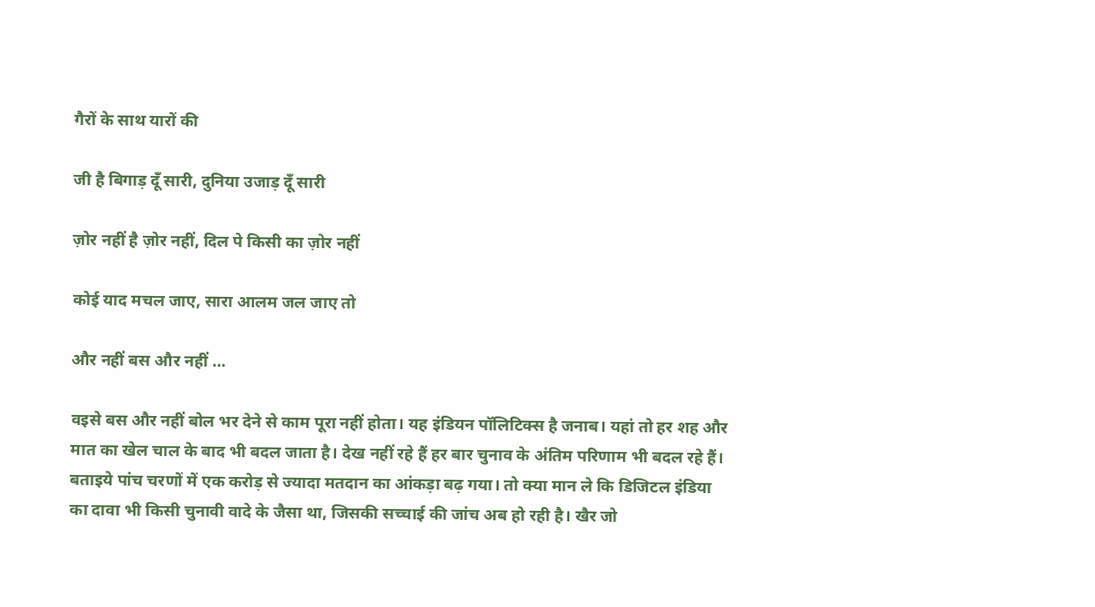गैरों के साथ यारों की

जी है बिगाड़ दूँ सारी, दुनिया उजाड़ दूँ सारी

ज़ोर नहीं है ज़ोर नहीं, दिल पे किसी का ज़ोर नहीं

कोई याद मचल जाए, सारा आलम जल जाए तो

और नहीं बस और नहीं …

वइसे बस और नहीं बोल भर देने से काम पूरा नहीं होता। यह इंडियन पॉलिटिक्स है जनाब। यहां तो हर शह और मात का खेल चाल के बाद भी बदल जाता है। देख नहीं रहे हैं हर बार चुनाव के अंतिम परिणाम भी बदल रहे हैं। बताइये पांच चरणों में एक करोड़ से ज्यादा मतदान का आंकड़ा बढ़ गया। तो क्या मान ले कि डिजिटल इंडिया का दावा भी किसी चुनावी वादे के जैसा था, जिसकी सच्चाई की जांच अब हो रही है। खैर जो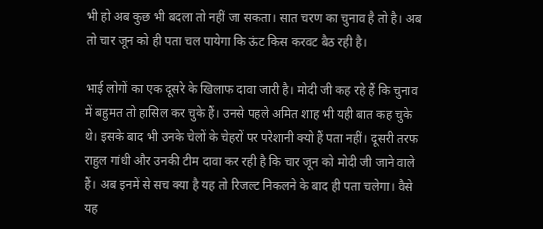भी हो अब कुछ भी बदला तो नहीं जा सकता। सात चरण का चुनाव है तो है। अब तो चार जून को ही पता चल पायेगा कि ऊंट किस करवट बैठ रही है।

भाई लोगों का एक दूसरे के खिलाफ दावा जारी है। मोदी जी कह रहे हैं कि चुनाव में बहुमत तो हासिल कर चुके हैं। उनसे पहले अमित शाह भी यही बात कह चुके थे। इसके बाद भी उनके चेलों के चेहरों पर परेशानी क्यो हैं पता नहीं। दूसरी तरफ राहुल गांधी और उनकी टीम दावा कर रही है कि चार जून को मोदी जी जाने वाले हैं। अब इनमें से सच क्या है यह तो रिजल्ट निकलने के बाद ही पता चलेगा। वैसे यह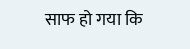साफ हो गया कि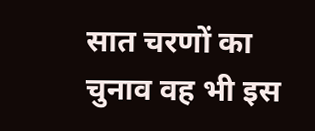सात चरणों का चुनाव वह भी इस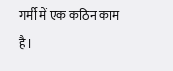गर्मी में एक कठिन काम है।